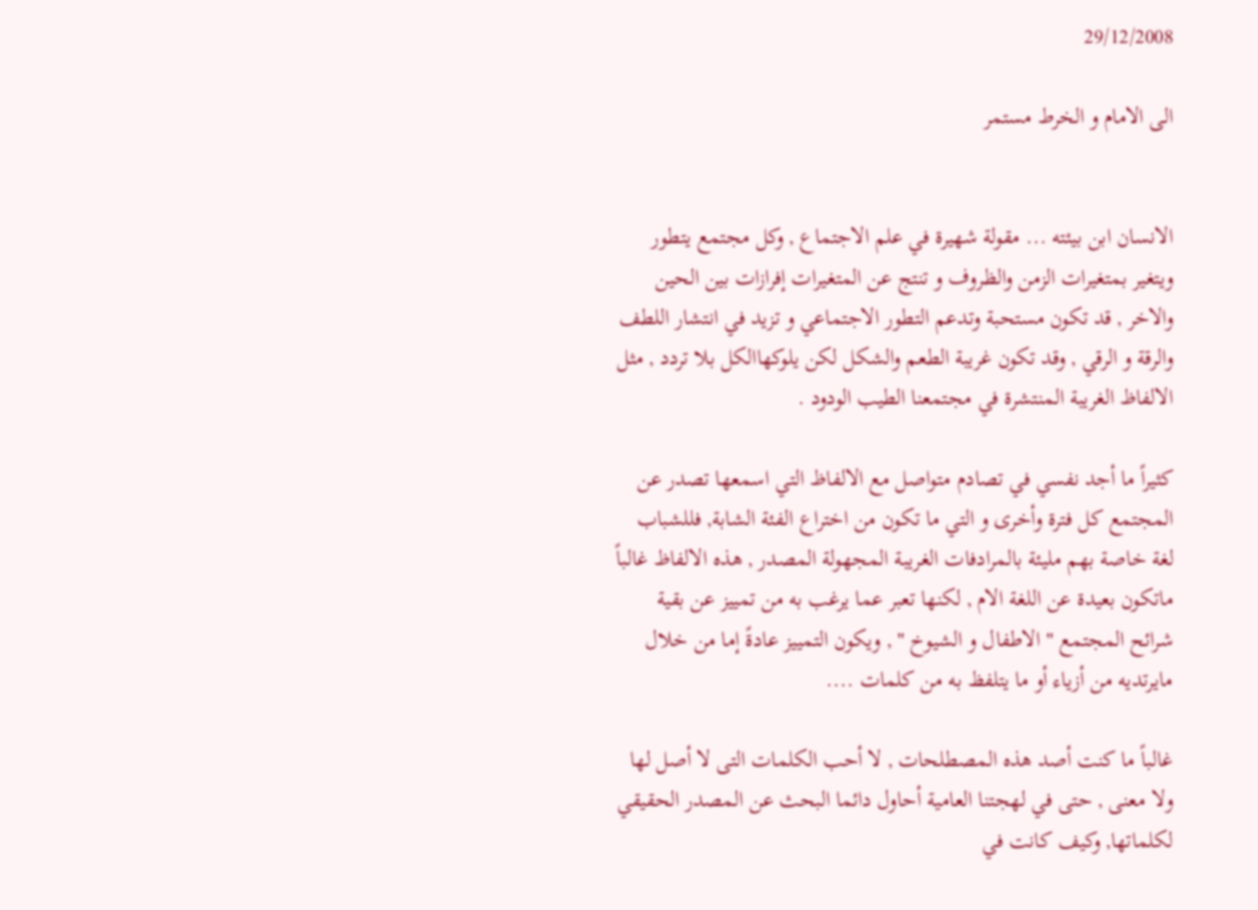29/12/2008

الى الامام و الخرط مستمر


الانسان ابن بيئته ... مقولة شهيرة في علم الاجتماع , وكل مجتمع يتطور ويتغير بمتغيرات الزمن والظروف و تنتج عن المتغيرات إفرازات بين الحين والاخر , قد تكون مستحبة وتدعم التطور الاجتماعي و تزيد في انتشار اللطف والرقة و الرقي , وقد تكون غريبة الطعم والشكل لكن يلوكهاالكل بلا تردد , مثل الالفاظ الغريبة المنتشرة في مجتمعنا الطيب الودود .

كثيراً ما أجد نفسي في تصادم متواصل مع الالفاظ التي اسمعها تصدر عن المجتمع كل فترة وأخرى و التي ما تكون من اختراع الفئة الشابة, فللشباب لغة خاصة بهم مليئة بالمرادفات الغريبة المجهولة المصدر , هذه الالفاظ غالباً ماتكون بعيدة عن اللغة الام , لكنها تعبر عما يرغب به من تمييز عن بقية شرائح المجتمع " الاطفال و الشيوخ " , ويكون التمييز عادةً إما من خلال مايرتديه من أزياء أو ما يتلفظ به من كلمات ....

غالباً ما كنت أصد هذه المصطلحات , لا أحب الكلمات التى لا أصل لها ولا معنى , حتى في لهجتنا العامية أحاول دائما البحث عن المصدر الحقيقي لكلماتها, وكيف كانت في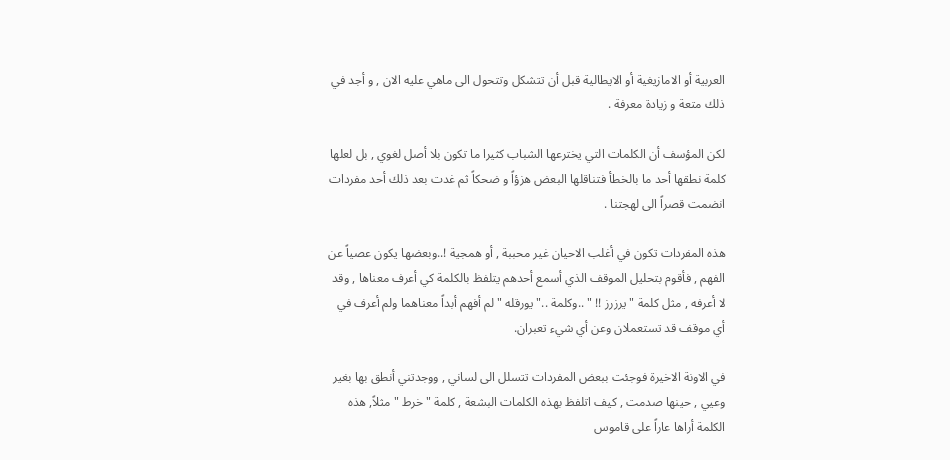العربية أو الامازيغية أو الايطالية قبل أن تتشكل وتتحول الى ماهي عليه الان , و أجد في ذلك متعة و زيادة معرفة .

لكن المؤسف أن الكلمات التي يخترعها الشباب كثيرا ما تكون بلا أصل لغوي , بل لعلها كلمة نطقها أحد ما بالخطأ فتناقلها البعض هزؤاً و ضحكاً ثم غدت بعد ذلك أحد مفردات انضمت قصراً الى لهجتنا .

هذه المفردات تكون في أغلب الاحيان غير محببة , أو همجية !..وبعضها يكون عصياً عن الفهم , فأقوم بتحليل الموقف الذي أسمع أحدهم يتلفظ بالكلمة كي أعرف معناها , وقد لا أعرفه , مثل كلمة " يرزرز !! " ..وكلمة .." يورقله " لم أفهم أبداً معناهما ولم أعرف في أي موقف قد تستعملان وعن أي شيء تعبران.

في الاونة الاخيرة فوجئت ببعض المفردات تتسلل الى لساني , ووجدتني أنطق بها بغير وعيي , حينها صدمت , كيف اتلفظ بهذه الكلمات البشعة , كلمة " خرط " مثلاً, هذه الكلمة أراها عاراً على قاموس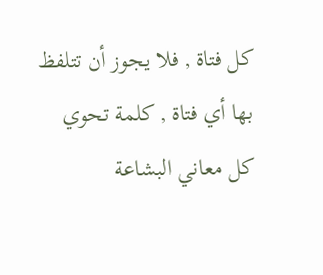كل فتاة , فلا يجوز أن تتلفظ بها أي فتاة , كلمة تحوي كل معاني البشاعة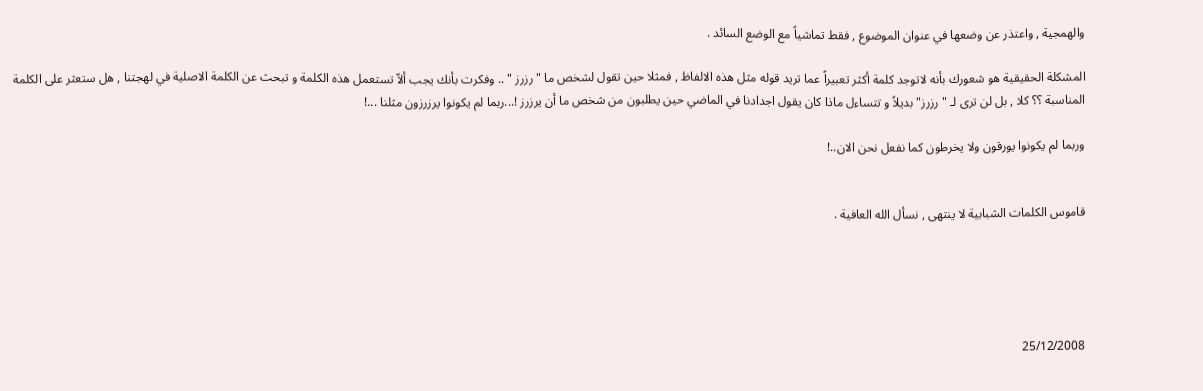والهمجية , واعتذر عن وضعها في عنوان الموضوع , فقط تماشياً مع الوضع السائد .

المشكلة الحقيقية هو شعورك بأنه لاتوجد كلمة أكثر تعبيراً عما تريد قوله مثل هذه الالفاظ , فمثلا حين تقول لشخص ما " رزرز " .. وفكرت بأنك يجب ألاّ تستعمل هذه الكلمة و تبحث عن الكلمة الاصلية في لهجتنا , هل ستعثر على الكلمة المناسبة ؟؟ كلا , بل لن ترى لـ " رزرز" بديلاً و تتساءل ماذا كان يقول اجدادنا في الماضي حين يطلبون من شخص ما أن يرزرز !...ربما لم يكونوا يرزرزون مثلنا ...!

وربما لم يكونوا يورقون ولا يخرطون كما نفعل نحن الان..!


قاموس الكلمات الشبابية لا ينتهى , نسأل الله العافية .





25/12/2008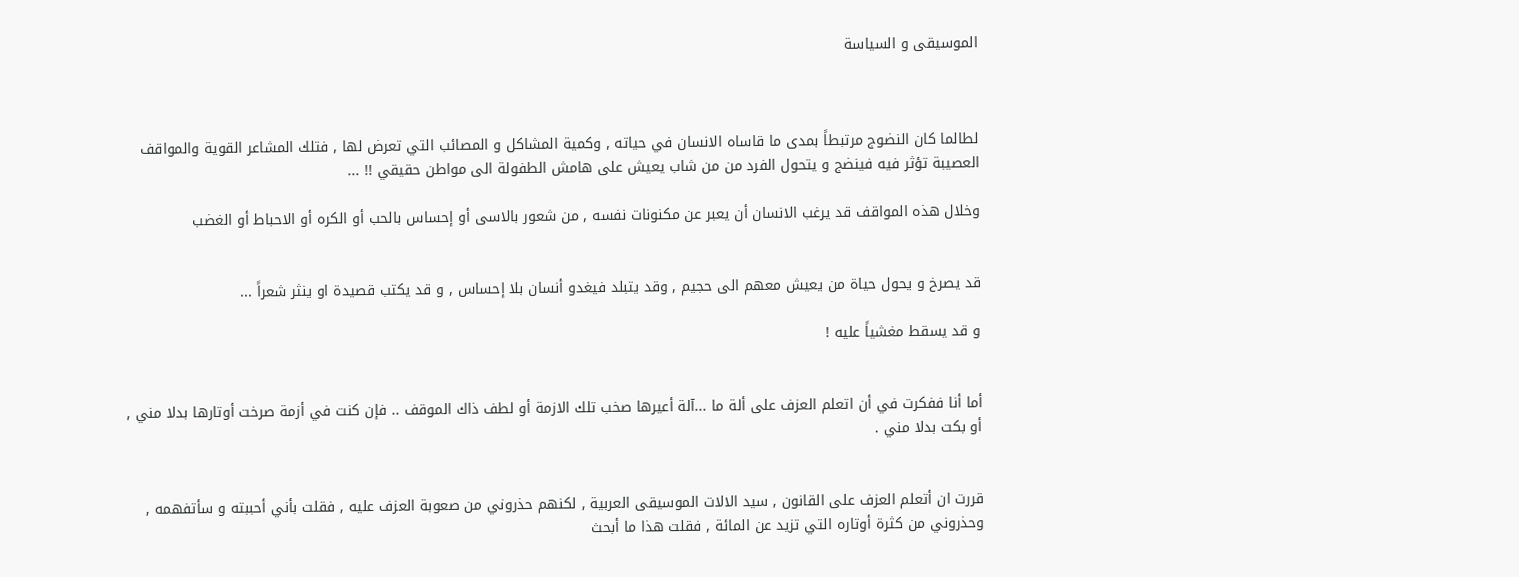الموسيقى و السياسة



لطالما كان النضوج مرتبطاً بمدى ما قاساه الانسان في حياته , وكمية المشاكل و المصائب التي تعرض لها , فتلك المشاعر القوية والمواقف العصيبة تؤثر فيه فينضج و يتحول الفرد من من شاب يعيش على هامش الطفولة الى مواطن حقيقي !! ...

وخلال هذه المواقف قد يرغب الانسان أن يعبر عن مكنونات نفسه , من شعور بالاسى أو إحساس بالحب أو الكره أو الاحباط أو الغضب


قد يصرخ و يحول حياة من يعيش معهم الى حجيم , وقد يتبلد فيغدو أنسان بلا إحساس , و قد يكتب قصيدة او ينثر شعراً ...

و قد يسقط مغشياً عليه !


أما أنا ففكرت في أن اتعلم العزف على ألة ما ...آلة أعيرها صخب تلك الازمة أو لطف ذاك الموقف .. فإن كنت في أزمة صرخت أوتارها بدلا مني , أو بكت بدلا مني .


قررت ان أتعلم العزف على القانون , سيد الالات الموسيقى العربية , لكنهم حذروني من صعوبة العزف عليه , فقلت بأني أحببته و سأتفهمه , وحذروني من كثرة أوتاره التي تزيد عن المائة , فقلت هذا ما أبحث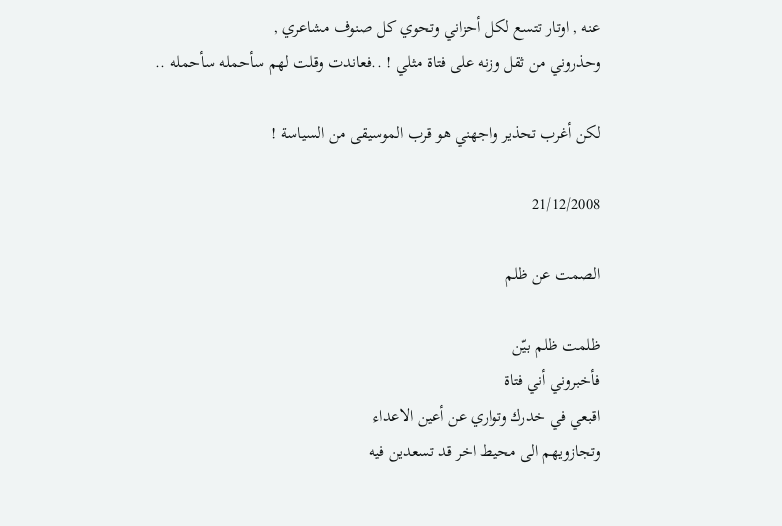عنه , اوتار تتسع لكل أحزاني وتحوي كل صنوف مشاعري ,
وحذروني من ثقل وزنه على فتاة مثلي ! ..فعاندت وقلت لهم سأحمله سأحمله ..

لكن أغرب تحذير واجهني هو قرب الموسيقى من السياسة !

21/12/2008

الصمت عن ظلم

ظلمت ظلم بيّن
فأخبروني أني فتاة
اقبعي في خدرك وتواري عن أعين الاعداء
وتجازويهم الى محيط اخر قد تسعدين فيه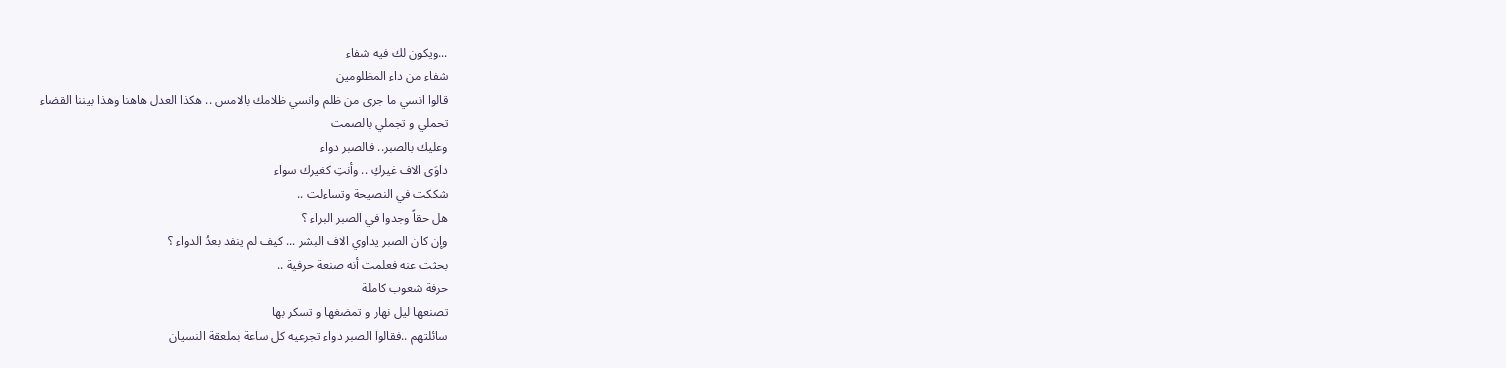...ويكون لك فيه شفاء
شفاء من داء المظلومين
قالوا انسي ما جرى من ظلم وانسي ظلامك بالامس .. هكذا العدل هاهنا وهذا بيننا القضاء
تحملي و تجملي بالصمت
وعليك بالصبر.. فالصبر دواء
داوَى الاف غيركِ .. وأنتِ كغيرك سواء
شككت في النصيحة وتساءلت ..
هل حقاً وجدوا في الصبر البراء ؟
وإن كان الصبر يداوي الاف البشر ... كيف لم ينفد بعدُ الدواء ؟
بحثت عنه فعلمت أنه صنعة حرفية ..
حرفة شعوب كاملة
تصنعها ليل نهار و تمضغها و تسكر بها
سائلتهم ..فقالوا الصبر دواء تجرعيه كل ساعة بملعقة النسيان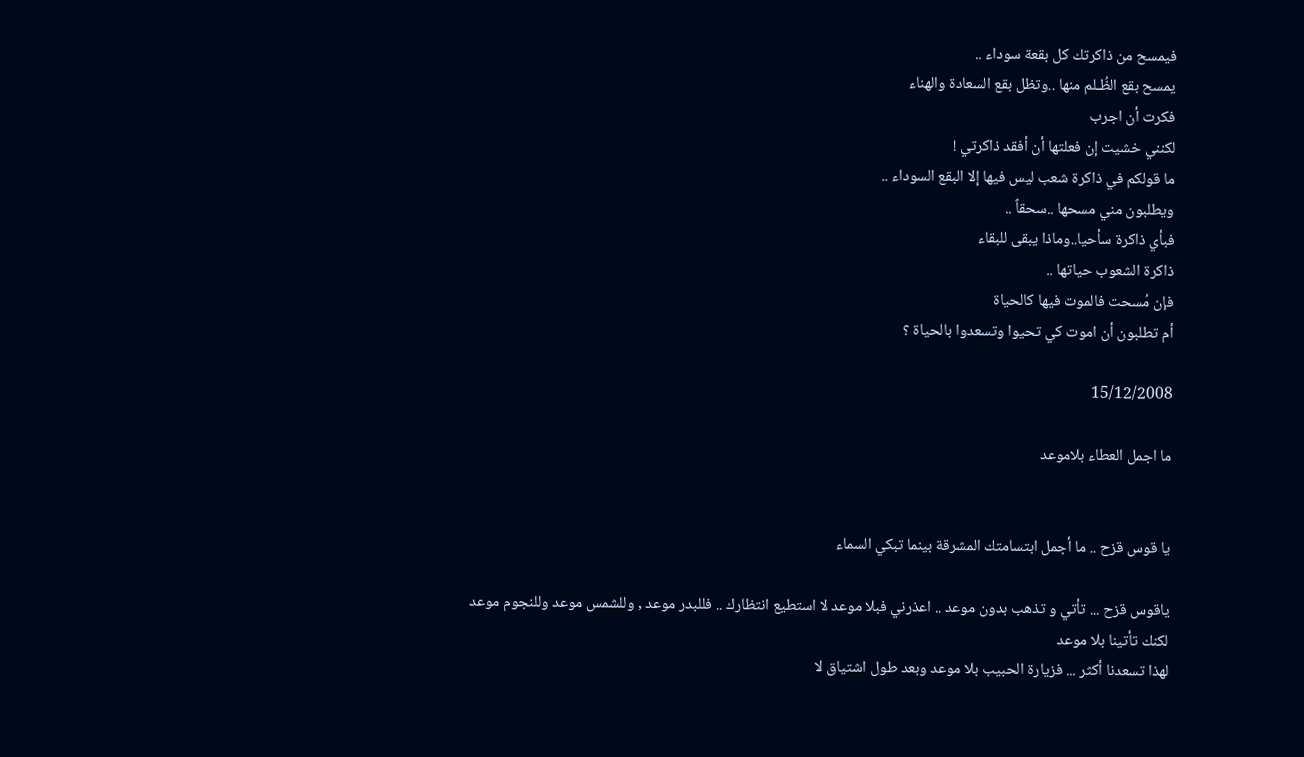فيمسح من ذاكرتك كل بقعة سوداء ..
يمسح بقع الظُـلم منها ..وتظل بقع السعادة والهناء
فكرت أن اجرب
لكنني خشيت إن فعلتها أن أفقد ذاكرتي !
ما قولكم في ذاكرة شعب ليس فيها إلا البقع السوداء ..
ويطلبون مني مسحها ..سحقاً ..
فبأي ذاكرة سأحيا..وماذا يبقى للبقاء
ذاكرة الشعوب حياتها ..
فإن مُسحت فالموت فيها كالحياة
أم تطلبون أن اموت كي تحيوا وتسعدوا بالحياة ؟

15/12/2008

ما اجمل العطاء بلاموعد


يا قوس قزح .. ما أجمل ابتسامتك المشرقة بينما تبكي السماء

ياقوس قزح ... تأتي و تذهب بدون موعد .. اعذرني فبلا موعد لا استطيع انتظارك .. فللبدر موعد , وللشمس موعد وللنجوم موعد
لكنك تأتينا بلا موعد
لهذا تسعدنا أكثر ... فزيارة الحبيب بلا موعد وبعد طول اشتياق لا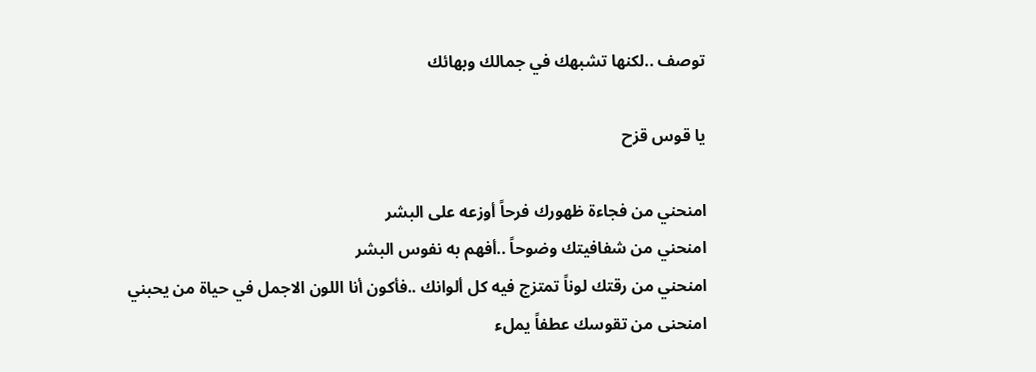توصف ..لكنها تشبهك في جمالك وبهائك

يا قوس قزح

امنحني من فجاءة ظهورك فرحاً أوزعه على البشر
امنحني من شفافيتك وضوحاً ..أفهم به نفوس البشر
امنحني من رقتك لوناً تمتزج فيه كل ألوانك ..فأكون أنا اللون الاجمل في حياة من يحبني
امنحنى من تقوسك عطفاً يملء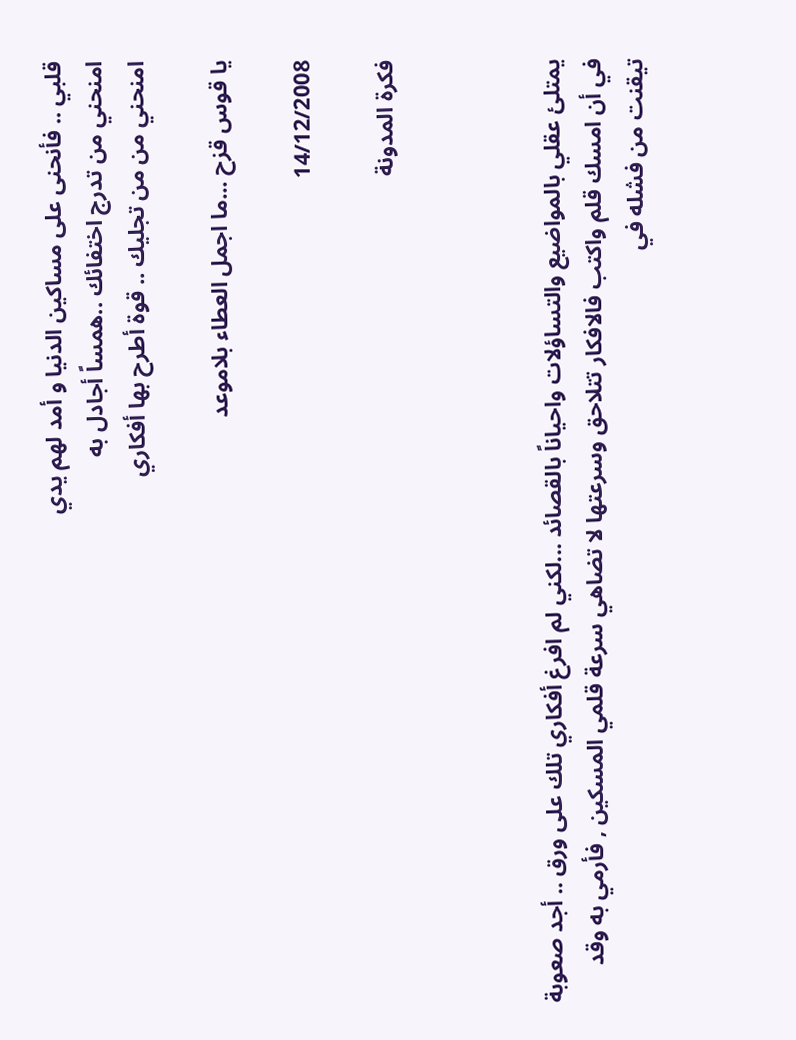قلبي .. فأنحنى على مساكين الدنيا و أمد لهم يدي
امنحني من تدرج اختفائك ..همساً أجادل به
امنحني من من تجليك .. قوة أطرح بها أفكاري

يا قوس قزح ...ما اجمل العطاء بلاموعد

14/12/2008

فكرة المدونة



يمتلئ عقلي بالمواضيع والتساؤلات واحياناً بالقصائد ...لكني لم افرغ أفكاري تلك على ورق .. أجد صعوبة في أن امسك قلم واكتب فالافكار تتلاحق وسرعتها لا تضاهي سرعة قلمي المسكين , فأرمي به وقد تيقنت من فشله في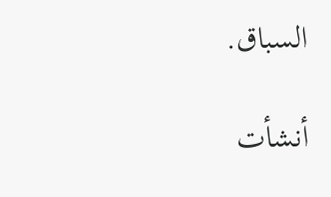السباق.

أنشأت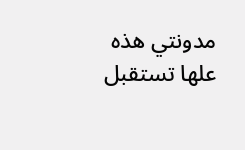مدونتي هذه علها تستقبل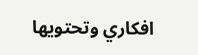افكاري وتحتويها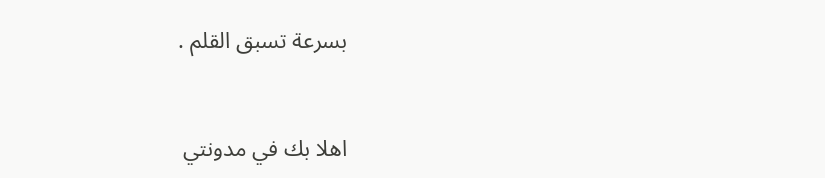بسرعة تسبق القلم .


اهلا بك في مدونتي